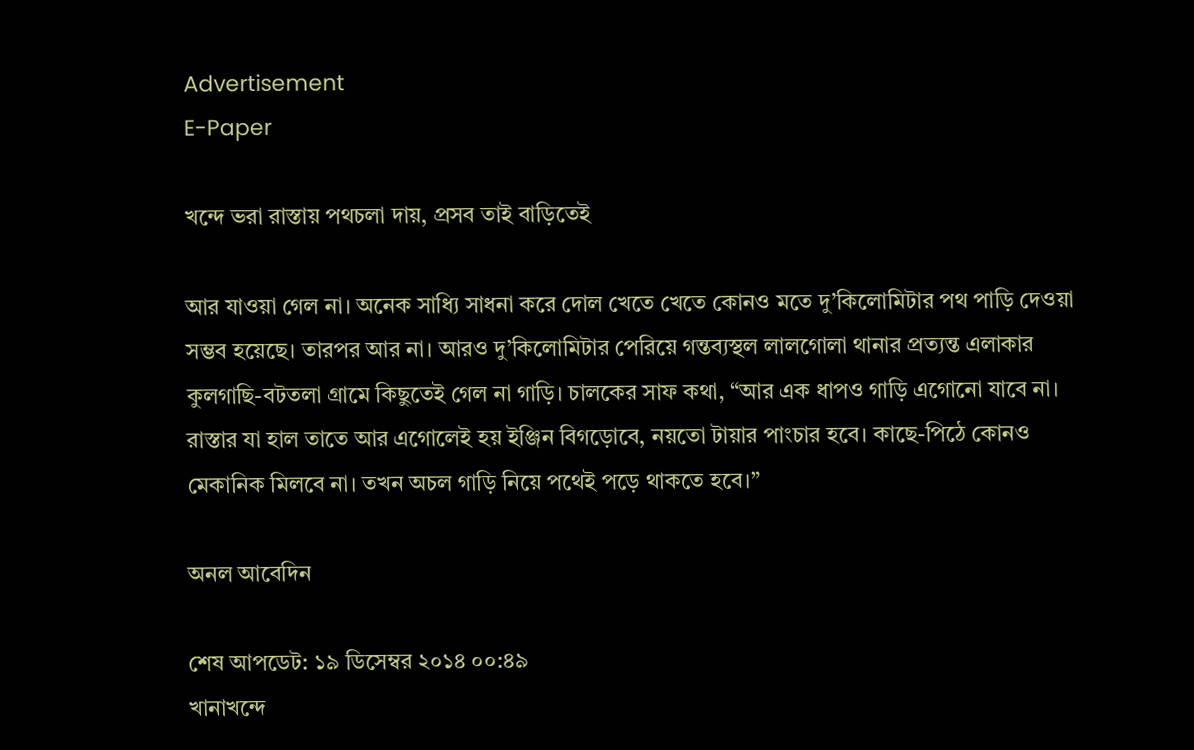Advertisement
E-Paper

খন্দে ভরা রাস্তায় পথচলা দায়, প্রসব তাই বাড়িতেই

আর যাওয়া গেল না। অনেক সাধ্যি সাধনা করে দোল খেতে খেতে কোনও মতে দু’কিলোমিটার পথ পাড়ি দেওয়া সম্ভব হয়েছে। তারপর আর না। আরও দু’কিলোমিটার পেরিয়ে গন্তব্যস্থল লালগোলা থানার প্রত্যন্ত এলাকার কুলগাছি-বটতলা গ্রামে কিছুতেই গেল না গাড়ি। চালকের সাফ কথা, “আর এক ধাপও গাড়ি এগোনো যাবে না। রাস্তার যা হাল তাতে আর এগোলেই হয় ইঞ্জিন বিগড়োবে, নয়তো টায়ার পাংচার হবে। কাছে-পিঠে কোনও মেকানিক মিলবে না। তখন অচল গাড়ি নিয়ে পথেই পড়ে থাকতে হবে।”

অনল আবেদিন

শেষ আপডেট: ১৯ ডিসেম্বর ২০১৪ ০০:৪৯
খানাখন্দে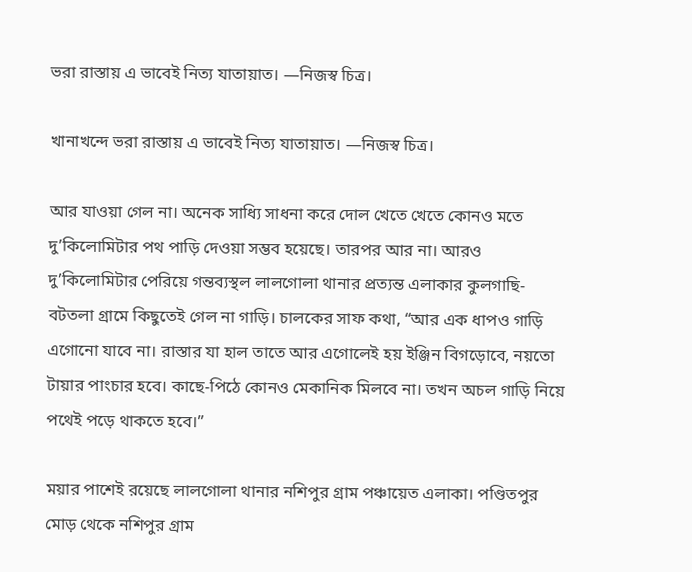ভরা রাস্তায় এ ভাবেই নিত্য যাতায়াত। —নিজস্ব চিত্র।

খানাখন্দে ভরা রাস্তায় এ ভাবেই নিত্য যাতায়াত। —নিজস্ব চিত্র।

আর যাওয়া গেল না। অনেক সাধ্যি সাধনা করে দোল খেতে খেতে কোনও মতে দু’কিলোমিটার পথ পাড়ি দেওয়া সম্ভব হয়েছে। তারপর আর না। আরও দু’কিলোমিটার পেরিয়ে গন্তব্যস্থল লালগোলা থানার প্রত্যন্ত এলাকার কুলগাছি-বটতলা গ্রামে কিছুতেই গেল না গাড়ি। চালকের সাফ কথা, “আর এক ধাপও গাড়ি এগোনো যাবে না। রাস্তার যা হাল তাতে আর এগোলেই হয় ইঞ্জিন বিগড়োবে, নয়তো টায়ার পাংচার হবে। কাছে-পিঠে কোনও মেকানিক মিলবে না। তখন অচল গাড়ি নিয়ে পথেই পড়ে থাকতে হবে।”

ময়ার পাশেই রয়েছে লালগোলা থানার নশিপুর গ্রাম পঞ্চায়েত এলাকা। পণ্ডিতপুর মোড় থেকে নশিপুর গ্রাম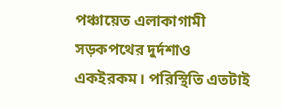পঞ্চায়েত এলাকাগামী সড়কপথের দুর্দশাও একইরকম। পরিস্থিতি এতটাই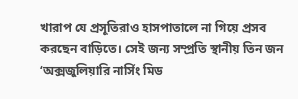খারাপ যে প্রসূতিরাও হাসপাতালে না গিয়ে প্রসব করছেন বাড়িতে। সেই জন্য সম্প্রতি স্থানীয় তিন জন ‘অক্সজুলিয়ারি নার্সিং মিড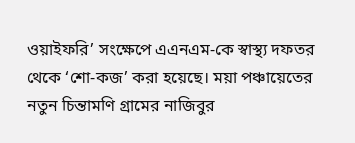ওয়াইফরি’ সংক্ষেপে এএনএম-কে স্বাস্থ্য দফতর থেকে ‘শো-কজ’ করা হয়েছে। ময়া পঞ্চায়েতের নতুন চিন্তামণি গ্রামের নাজিবুর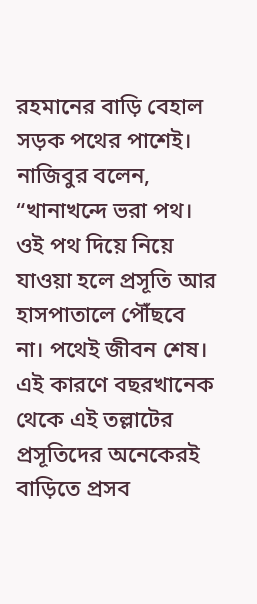রহমানের বাড়ি বেহাল সড়ক পথের পাশেই। নাজিবুর বলেন, “খানাখন্দে ভরা পথ। ওই পথ দিয়ে নিয়ে যাওয়া হলে প্রসূতি আর হাসপাতালে পৌঁছবে না। পথেই জীবন শেষ। এই কারণে বছরখানেক থেকে এই তল্লাটের প্রসূতিদের অনেকেরই বাড়িতে প্রসব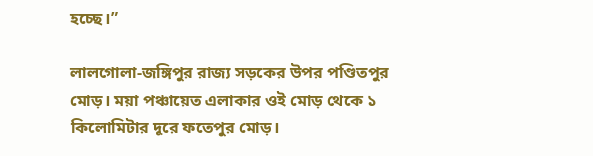হচ্ছে।”

লালগোলা-জঙ্গিপুর রাজ্য সড়কের উপর পণ্ডিতপুর মোড়। ময়া পঞ্চায়েত এলাকার ওই মোড় থেকে ১ কিলোমিটার দূরে ফতেপুর মোড়।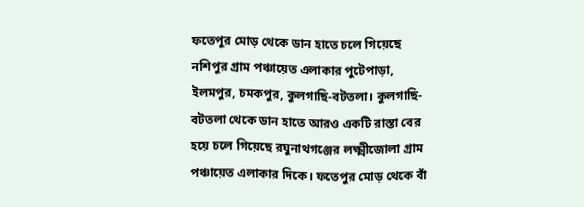ফতেপুর মোড় থেকে ডান হাতে চলে গিয়েছে নশিপুর গ্রাম পঞ্চায়েত এলাকার পুটেপাড়া, ইলমপুর, চমকপুর, কুলগাছি-বটতলা। কুলগাছি-বটতলা থেকে ডান হাতে আরও একটি রাস্তা বের হয়ে চলে গিয়েছে রঘুনাথগঞ্জের লক্ষ্মীজোলা গ্রাম পঞ্চায়েত এলাকার দিকে। ফতেপুর মোড় থেকে বাঁ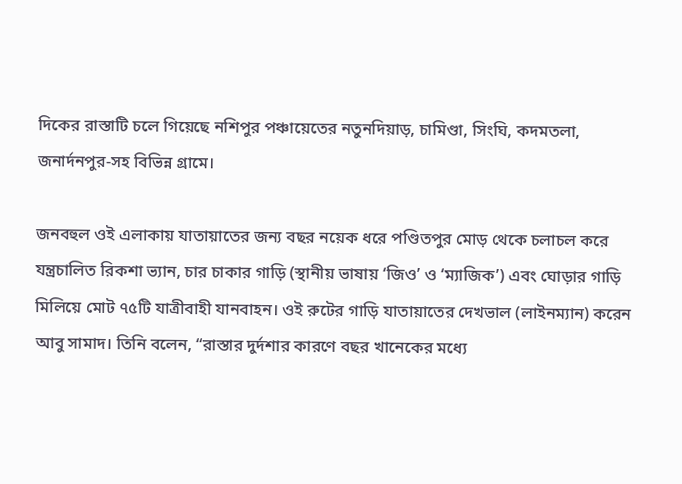দিকের রাস্তাটি চলে গিয়েছে নশিপুর পঞ্চায়েতের নতুনদিয়াড়, চামিণ্ডা, সিংঘি, কদমতলা, জনার্দনপুর-সহ বিভিন্ন গ্রামে।

জনবহুল ওই এলাকায় যাতায়াতের জন্য বছর নয়েক ধরে পণ্ডিতপুর মোড় থেকে চলাচল করে যন্ত্রচালিত রিকশা ভ্যান, চার চাকার গাড়ি (স্থানীয় ভাষায় ‘জিও’ ও ‘ম্যাজিক’) এবং ঘোড়ার গাড়ি মিলিয়ে মোট ৭৫টি যাত্রীবাহী যানবাহন। ওই রুটের গাড়ি যাতায়াতের দেখভাল (লাইনম্যান) করেন আবু সামাদ। তিনি বলেন, “রাস্তার দুর্দশার কারণে বছর খানেকের মধ্যে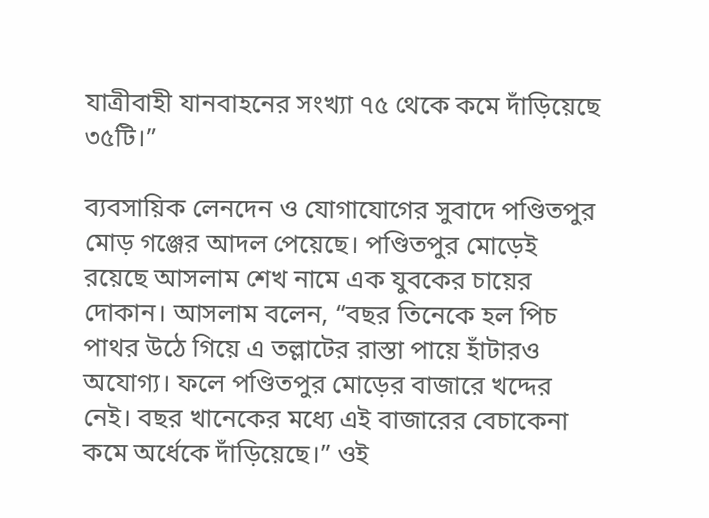যাত্রীবাহী যানবাহনের সংখ্যা ৭৫ থেকে কমে দাঁড়িয়েছে ৩৫টি।”

ব্যবসায়িক লেনদেন ও যোগাযোগের সুবাদে পণ্ডিতপুর মোড় গঞ্জের আদল পেয়েছে। পণ্ডিতপুর মোড়েই রয়েছে আসলাম শেখ নামে এক যুবকের চায়ের দোকান। আসলাম বলেন, “বছর তিনেকে হল পিচ পাথর উঠে গিয়ে এ তল্লাটের রাস্তা পায়ে হাঁটারও অযোগ্য। ফলে পণ্ডিতপুর মোড়ের বাজারে খদ্দের নেই। বছর খানেকের মধ্যে এই বাজারের বেচাকেনা কমে অর্ধেকে দাঁড়িয়েছে।” ওই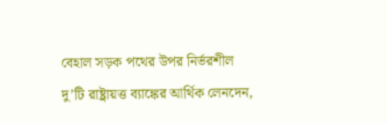বেহাল সড়ক পথের উপর নির্ভরশীল দু’টি রাষ্ট্রায়ত্ত ব্যাঙ্কের আর্থিক লেনদেন,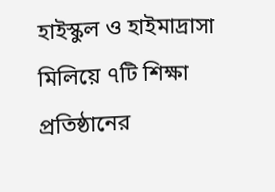হাইস্কুল ও হাইমাদ্রাসা মিলিয়ে ৭টি শিক্ষা প্রতিষ্ঠানের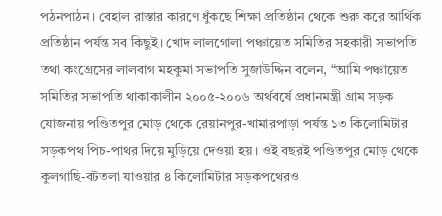পঠনপাঠন। বেহাল রাস্তার কারণে ধুঁকছে শিক্ষা প্রতিষ্ঠান থেকে শুরু করে আর্থিক প্রতিষ্ঠান পর্যন্ত সব কিছুই। খোদ লালগোলা পঞ্চায়েত সমিতির সহকারী সভাপতি তথা কংগ্রেসের লালবাগ মহকুমা সভাপতি সুজাউদ্দিন বলেন, “আমি পঞ্চায়েত সমিতির সভাপতি থাকাকালীন ২০০৫-২০০৬ অর্থবর্ষে প্রধানমন্ত্রী গ্রাম সড়ক যোজনায় পণ্ডিতপুর মোড় থেকে রেয়ানপুর-খামারপাড়া পর্যন্ত ১৩ কিলোমিটার সড়কপথ পিচ-পাথর দিয়ে মুড়িয়ে দেওয়া হয়। ওই বছরই পণ্ডিতপুর মোড় থেকে কুলগাছি-বটতলা যাওয়ার ৪ কিলোমিটার সড়কপথেরও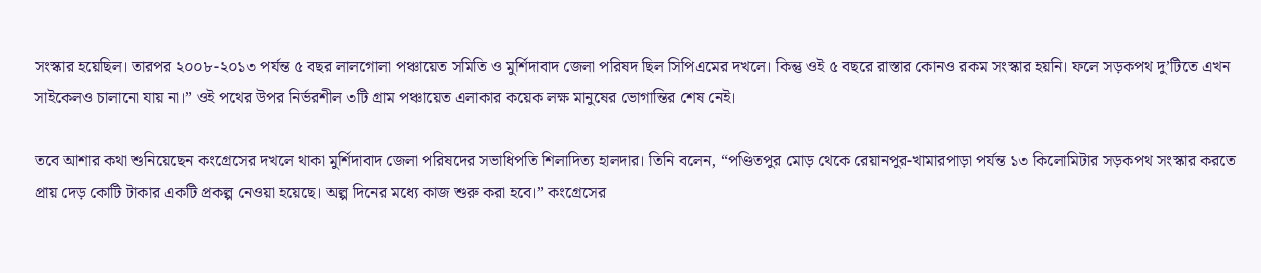সংস্কার হয়েছিল। তারপর ২০০৮-২০১৩ পর্যন্ত ৫ বছর লালগোলা পঞ্চায়েত সমিতি ও মুর্শিদাবাদ জেলা পরিষদ ছিল সিপিএমের দখলে। কিন্তু ওই ৫ বছরে রাস্তার কোনও রকম সংস্কার হয়নি। ফলে সড়কপথ দু’টিতে এখন সাইকেলও চালানো যায় না।” ওই পথের উপর নির্ভরশীল ৩টি গ্রাম পঞ্চায়েত এলাকার কয়েক লক্ষ মানুষের ভোগান্তির শেষ নেই।

তবে আশার কথা শুনিয়েছেন কংগ্রেসের দখলে থাকা মুর্শিদাবাদ জেলা পরিষদের সভাধিপতি শিলাদিত্য হালদার। তিনি বলেন, “পণ্ডিতপুর মোড় থেকে রেয়ানপুর-খামারপাড়া পর্যন্ত ১৩ কিলোমিটার সড়কপথ সংস্কার করতে প্রায় দেড় কোটি টাকার একটি প্রকল্প নেওয়া হয়েছে। অল্প দিনের মধ্যে কাজ শুরু করা হবে।” কংগ্রেসের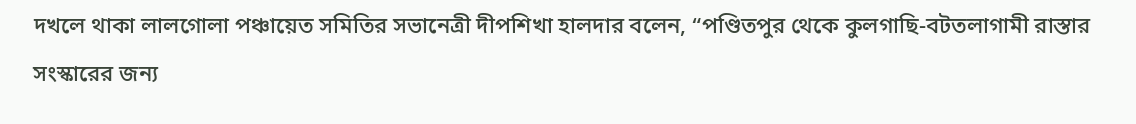দখলে থাকা লালগোলা পঞ্চায়েত সমিতির সভানেত্রী দীপশিখা হালদার বলেন, “পণ্ডিতপুর থেকে কুলগাছি-বটতলাগামী রাস্তার সংস্কারের জন্য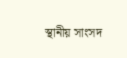স্থানীয় সাংসদ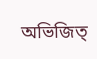অভিজিত্‌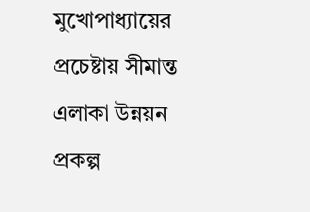মুখোপাধ্যায়ের প্রচেষ্টায় সীমান্ত এলাকা উন্নয়ন প্রকল্প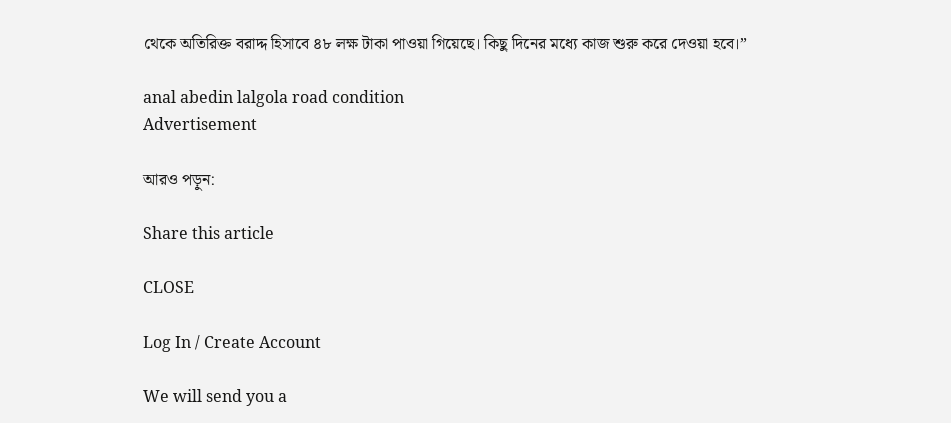থেকে অতিরিক্ত বরাদ্দ হিসাবে ৪৮ লক্ষ টাকা পাওয়া গিয়েছে। কিছু দিনের মধ্যে কাজ শুরু করে দেওয়া হবে।”

anal abedin lalgola road condition
Advertisement

আরও পড়ুন:

Share this article

CLOSE

Log In / Create Account

We will send you a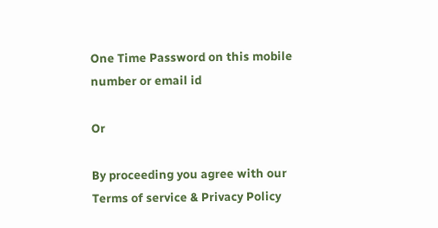One Time Password on this mobile number or email id

Or

By proceeding you agree with our Terms of service & Privacy Policy